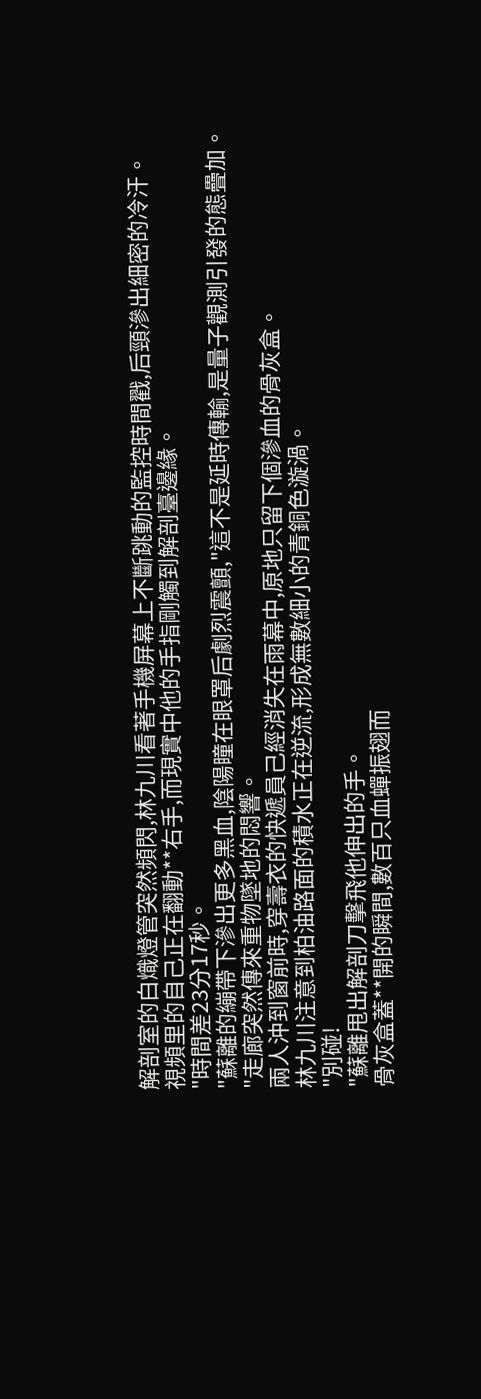解剖室的白熾燈管突然頻閃,林九川看著手機屏幕上不斷跳動的監控時間戳,后頸滲出細密的冷汗。
視頻里的自己正在翻動**右手,而現實中他的手指剛觸到解剖臺邊緣。
"時間差23分17秒。
"蘇離的繃帶下滲出更多黑血,陰陽瞳在眼罩后劇烈震顫,"這不是延時傳輸,是量子觀測引發的態疊加。
"走廊突然傳來重物墜地的悶響。
兩人沖到窗前時,穿壽衣的快遞員己經消失在雨幕中,原地只留下個滲血的骨灰盒。
林九川注意到柏油路面的積水正在逆流,形成無數細小的青銅色漩渦。
"別碰!
"蘇離甩出解剖刀擊飛他伸出的手。
骨灰盒蓋**開的瞬間,數百只血蟬振翅而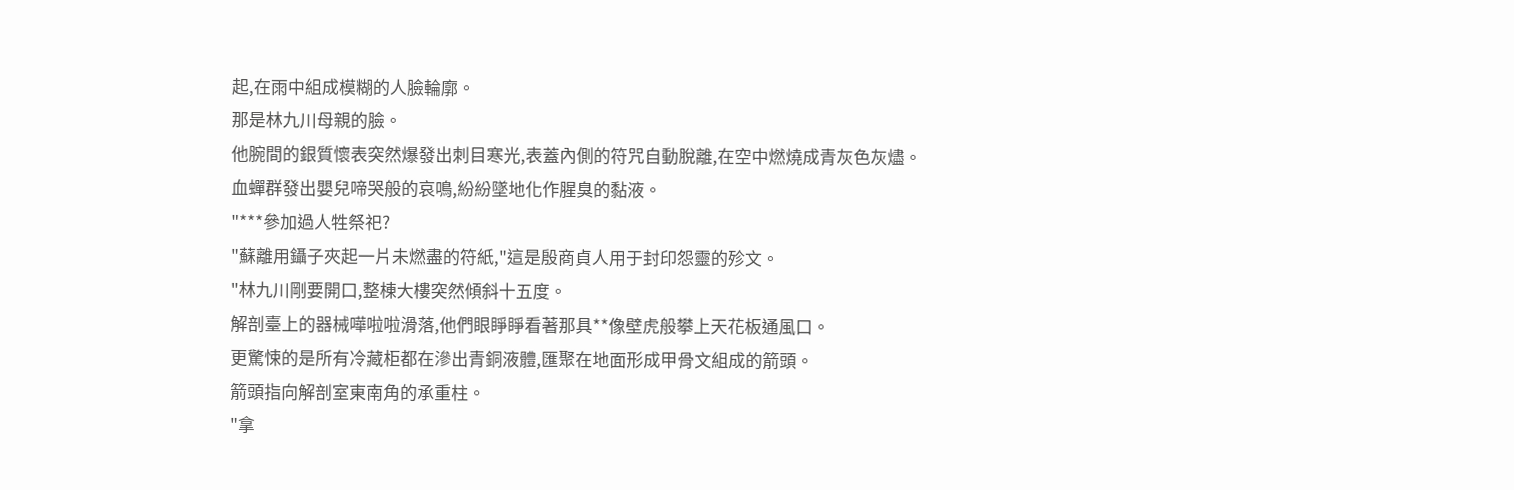起,在雨中組成模糊的人臉輪廓。
那是林九川母親的臉。
他腕間的銀質懷表突然爆發出刺目寒光,表蓋內側的符咒自動脫離,在空中燃燒成青灰色灰燼。
血蟬群發出嬰兒啼哭般的哀鳴,紛紛墜地化作腥臭的黏液。
"***參加過人牲祭祀?
"蘇離用鑷子夾起一片未燃盡的符紙,"這是殷商貞人用于封印怨靈的殄文。
"林九川剛要開口,整棟大樓突然傾斜十五度。
解剖臺上的器械嘩啦啦滑落,他們眼睜睜看著那具**像壁虎般攀上天花板通風口。
更驚悚的是所有冷藏柜都在滲出青銅液體,匯聚在地面形成甲骨文組成的箭頭。
箭頭指向解剖室東南角的承重柱。
"拿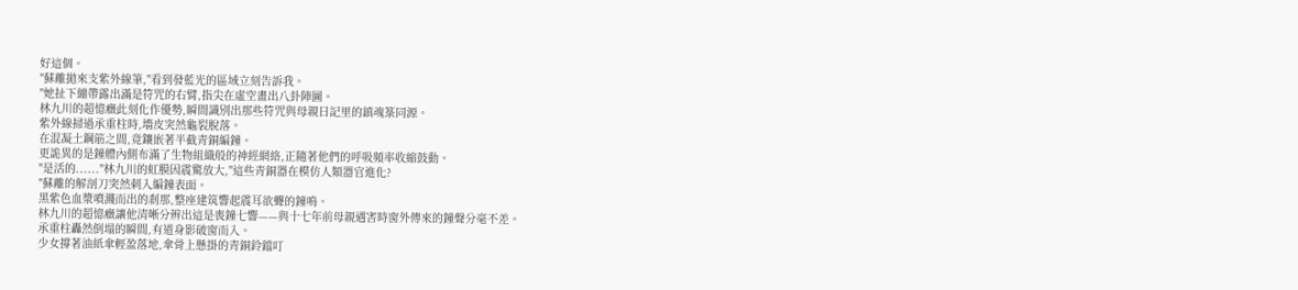好這個。
"蘇離拋來支紫外線筆,"看到發藍光的區域立刻告訴我。
"她扯下繃帶露出滿是符咒的右臂,指尖在虛空畫出八卦陣圖。
林九川的超憶癥此刻化作優勢,瞬間識別出那些符咒與母親日記里的鎮魂箓同源。
紫外線掃過承重柱時,墻皮突然龜裂脫落。
在混凝土鋼筋之間,竟鑲嵌著半截青銅編鐘。
更詭異的是鐘體內側布滿了生物組織般的神經網絡,正隨著他們的呼吸頻率收縮鼓動。
"是活的......"林九川的虹膜因震驚放大,"這些青銅器在模仿人類器官進化?
"蘇離的解剖刀突然刺入編鐘表面。
黑紫色血漿噴濺而出的剎那,整座建筑響起震耳欲聾的鐘鳴。
林九川的超憶癥讓他清晰分辨出這是喪鐘七響——與十七年前母親遇害時窗外傳來的鐘聲分毫不差。
承重柱轟然倒塌的瞬間,有道身影破窗而入。
少女撐著油紙傘輕盈落地,傘骨上懸掛的青銅鈴鐺叮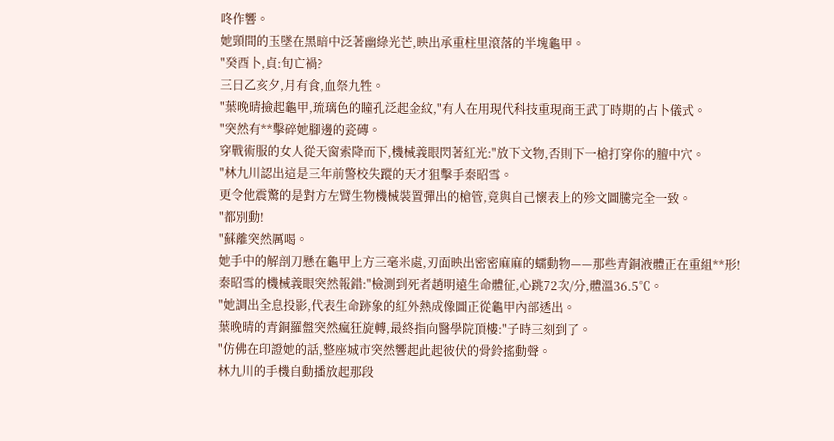咚作響。
她頸間的玉墜在黑暗中泛著幽綠光芒,映出承重柱里滾落的半塊龜甲。
"癸酉卜,貞:旬亡禍?
三日乙亥夕,月有食,血祭九牲。
"葉晚晴撿起龜甲,琉璃色的瞳孔泛起金紋,"有人在用現代科技重現商王武丁時期的占卜儀式。
"突然有**擊碎她腳邊的瓷磚。
穿戰術服的女人從天窗索降而下,機械義眼閃著紅光:"放下文物,否則下一槍打穿你的膻中穴。
"林九川認出這是三年前警校失蹤的天才狙擊手秦昭雪。
更令他震驚的是對方左臂生物機械裝置彈出的槍管,竟與自己懷表上的殄文圖騰完全一致。
"都別動!
"蘇離突然厲喝。
她手中的解剖刀懸在龜甲上方三毫米處,刃面映出密密麻麻的蠕動物——那些青銅液體正在重組**形!
秦昭雪的機械義眼突然報錯:"檢測到死者趙明遠生命體征,心跳72次/分,體溫36.5℃。
"她調出全息投影,代表生命跡象的紅外熱成像圖正從龜甲內部透出。
葉晚晴的青銅羅盤突然瘋狂旋轉,最終指向醫學院頂樓:"子時三刻到了。
"仿佛在印證她的話,整座城市突然響起此起彼伏的骨鈴搖動聲。
林九川的手機自動播放起那段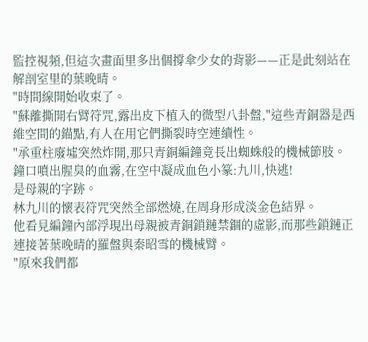監控視頻,但這次畫面里多出個撐傘少女的背影——正是此刻站在解剖室里的葉晚晴。
"時間線開始收束了。
"蘇離撕開右臂符咒,露出皮下植入的微型八卦盤,"這些青銅器是西維空間的錨點,有人在用它們撕裂時空連續性。
"承重柱廢墟突然炸開,那只青銅編鐘竟長出蜘蛛般的機械節肢。
鐘口噴出腥臭的血霧,在空中凝成血色小篆:九川,快逃!
是母親的字跡。
林九川的懷表符咒突然全部燃燒,在周身形成淡金色結界。
他看見編鐘內部浮現出母親被青銅鎖鏈禁錮的虛影,而那些鎖鏈正連接著葉晚晴的羅盤與秦昭雪的機械臂。
"原來我們都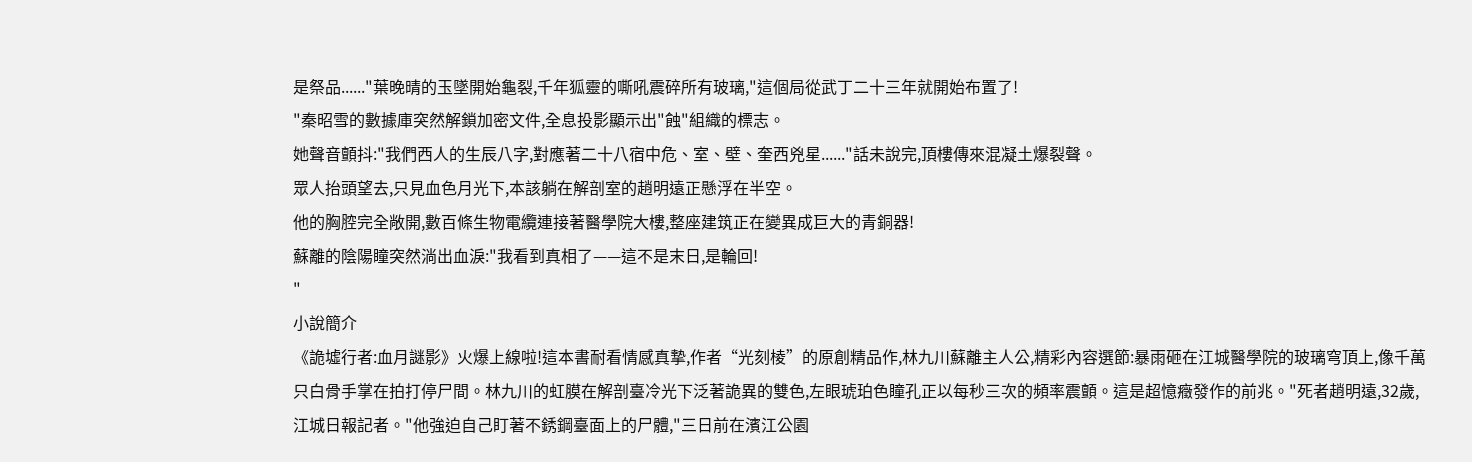是祭品......"葉晚晴的玉墜開始龜裂,千年狐靈的嘶吼震碎所有玻璃,"這個局從武丁二十三年就開始布置了!
"秦昭雪的數據庫突然解鎖加密文件,全息投影顯示出"蝕"組織的標志。
她聲音顫抖:"我們西人的生辰八字,對應著二十八宿中危、室、壁、奎西兇星......"話未說完,頂樓傳來混凝土爆裂聲。
眾人抬頭望去,只見血色月光下,本該躺在解剖室的趙明遠正懸浮在半空。
他的胸腔完全敞開,數百條生物電纜連接著醫學院大樓,整座建筑正在變異成巨大的青銅器!
蘇離的陰陽瞳突然淌出血淚:"我看到真相了——這不是末日,是輪回!
"
小說簡介
《詭墟行者:血月謎影》火爆上線啦!這本書耐看情感真摯,作者“光刻棱”的原創精品作,林九川蘇離主人公,精彩內容選節:暴雨砸在江城醫學院的玻璃穹頂上,像千萬只白骨手掌在拍打停尸間。林九川的虹膜在解剖臺冷光下泛著詭異的雙色,左眼琥珀色瞳孔正以每秒三次的頻率震顫。這是超憶癥發作的前兆。"死者趙明遠,32歲,江城日報記者。"他強迫自己盯著不銹鋼臺面上的尸體,"三日前在濱江公園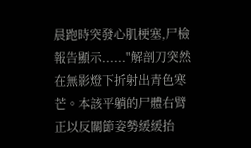晨跑時突發心肌梗塞,尸檢報告顯示......"解剖刀突然在無影燈下折射出青色寒芒。本該平躺的尸體右臂正以反關節姿勢緩緩抬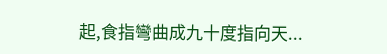起,食指彎曲成九十度指向天...